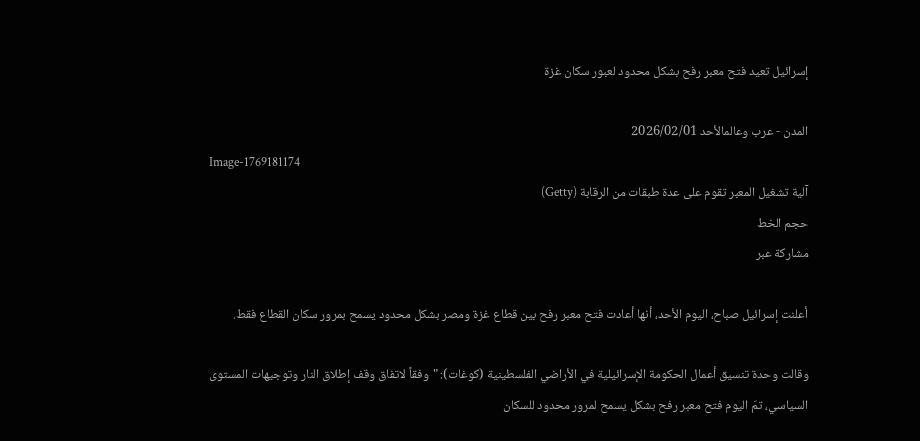إسرائيل تعيد فتح معبر رفح بشكل محدود لعبور سكان غزة

المدن - عرب وعالمالأحد 2026/02/01
Image-1769181174
آلية تشغيل المعبر تقوم على عدة طبقات من الرقابة (Getty)
حجم الخط
مشاركة عبر

أعلنت إسرائيل صباح، اليوم الأحد، أنها أعادت فتح معبر رفح بين قطاع غزة ومصر بشكل محدود يسمح بمرور سكان القطاع فقط.

وقالت وحدة تنسيق أعمال الحكومة الإسرائيلية في الأراضي الفلسطينية (كوغات): "وفقاً لاتفاق وقف إطلاق النار وتوجيهات المستوى السياسي، تمّ اليوم فتح معبر رفح بشكل يسمح لمرور محدود للسكان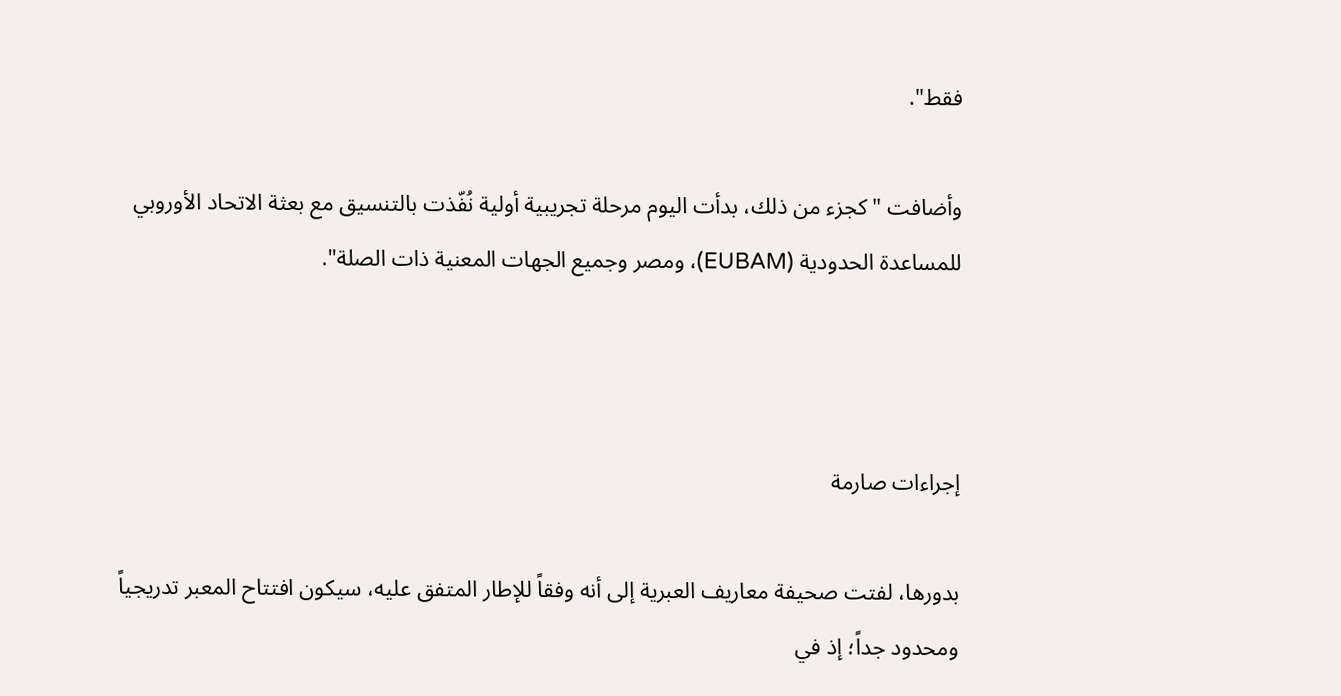فقط".

وأضافت "كجزء من ذلك، بدأت اليوم مرحلة تجريبية أولية نُفّذت بالتنسيق مع بعثة الاتحاد الأوروبي للمساعدة الحدودية (EUBAM)، ومصر وجميع الجهات المعنية ذات الصلة".



إجراءات صارمة

بدورها، لفتت صحيفة معاريف العبرية إلى أنه وفقاً للإطار المتفق عليه، سيكون افتتاح المعبر تدريجياً ومحدود جداً؛ إذ في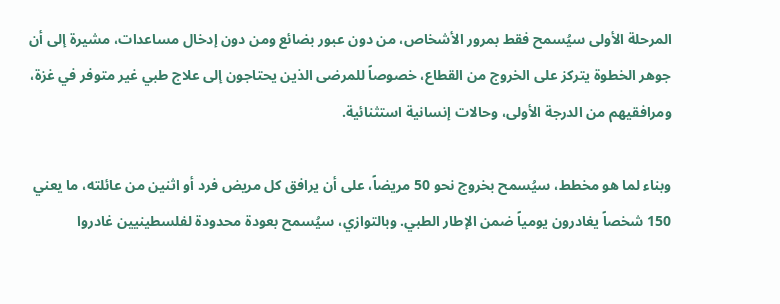المرحلة الأولى سيُسمح فقط بمرور الأشخاص، من دون عبور بضائع ومن دون إدخال مساعدات، مشيرة إلى أن جوهر الخطوة يتركز على الخروج من القطاع، خصوصاً للمرضى الذين يحتاجون إلى علاج طبي غير متوفر في غزة، ومرافقيهم من الدرجة الأولى، وحالات إنسانية استثنائية.

وبناء لما هو مخطط، سيُسمح بخروج نحو 50 مريضاً، على أن يرافق كل مريض فرد أو اثنين من عائلته، ما يعني 150 شخصاً يغادرون يومياً ضمن الإطار الطبي. وبالتوازي، سيُسمح بعودة محدودة لفلسطينيين غادروا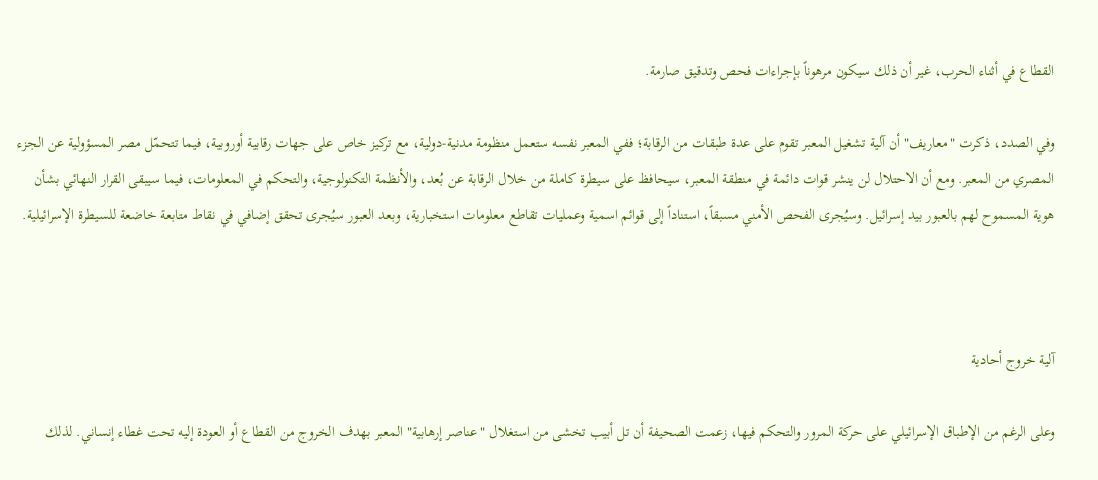القطاع في أثناء الحرب، غير أن ذلك سيكون مرهوناً بإجراءات فحص وتدقيق صارمة.

وفي الصدد، ذكرت "معاريف" أن آلية تشغيل المعبر تقوم على عدة طبقات من الرقابة؛ ففي المعبر نفسه ستعمل منظومة مدنية-دولية، مع تركيز خاص على جهات رقابية أوروبية، فيما تتحمّل مصر المسؤولية عن الجزء المصري من المعبر. ومع أن الاحتلال لن ينشر قوات دائمة في منطقة المعبر، سيحافظ على سيطرة كاملة من خلال الرقابة عن بُعد، والأنظمة التكنولوجية، والتحكم في المعلومات، فيما سيبقى القرار النهائي بشأن هوية المسموح لهم بالعبور بيد إسرائيل. وسيُجرى الفحص الأمني مسبقاً، استناداً إلى قوائم اسمية وعمليات تقاطع معلومات استخبارية، وبعد العبور سيُجرى تحقق إضافي في نقاط متابعة خاضعة للسيطرة الإسرائيلية.



آلية خروج أحادية

وعلى الرغم من الإطباق الإسرائيلي على حركة المرور والتحكم فيها، زعمت الصحيفة أن تل أبيب تخشى من استغلال "عناصر إرهابية" المعبر بهدف الخروج من القطاع أو العودة إليه تحت غطاء إنساني. لذلك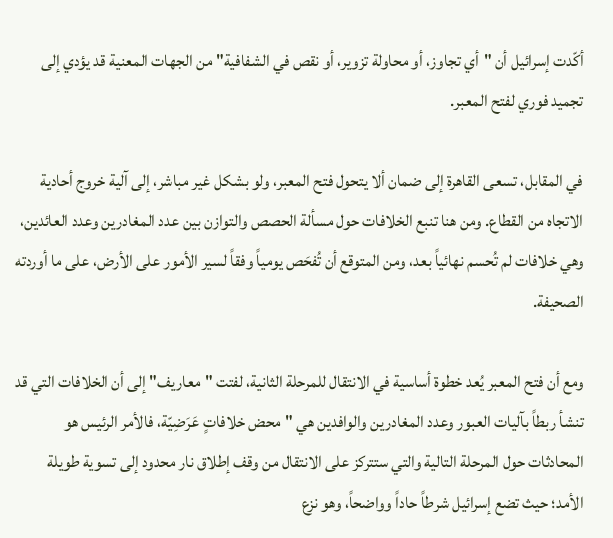أكّدت إسرائيل أن "أي تجاوز، أو محاولة تزوير، أو نقص في الشفافية" من الجهات المعنية قد يؤدي إلى تجميد فوري لفتح المعبر.

في المقابل، تسعى القاهرة إلى ضمان ألا يتحول فتح المعبر، ولو بشكل غير مباشر، إلى آلية خروج أحادية الاتجاه من القطاع. ومن هنا تنبع الخلافات حول مسألة الحصص والتوازن بين عدد المغادرين وعدد العائدين، وهي خلافات لم تُحسم نهائياً بعد، ومن المتوقع أن تُفحَص يومياً وفقاً لسير الأمور على الأرض، على ما أوردته الصحيفة.

ومع أن فتح المعبر يُعد خطوة أساسية في الانتقال للمرحلة الثانية، لفتت "معاريف" إلى أن الخلافات التي قد تنشأ ربطاً بآليات العبور وعدد المغادرين والوافدين هي "محض خلافاتٍ عَرَضِيّة، فالأمر الرئيس هو المحادثات حول المرحلة التالية والتي ستتركز على الانتقال من وقف إطلاق نار محدود إلى تسوية طويلة الأمد؛ حيث تضع إسرائيل شرطاً حاداً وواضحاً، وهو نزع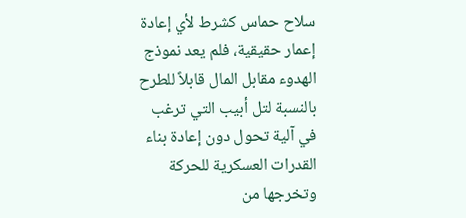سلاح حماس كشرط لأي إعادة إعمار حقيقية، فلم يعد نموذج الهدوء مقابل المال قابلاً للطرح بالنسبة لتل أبيب التي ترغب في آلية تحول دون إعادة بناء القدرات العسكرية للحركة وتخرجها من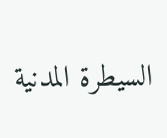السيطرة المدنية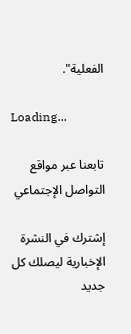الفعلية".

Loading...

تابعنا عبر مواقع التواصل الإجتماعي

إشترك في النشرة الإخبارية ليصلك كل جديد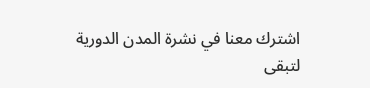اشترك معنا في نشرة المدن الدورية لتبقى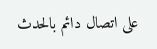على اتصال دائم بالحدث